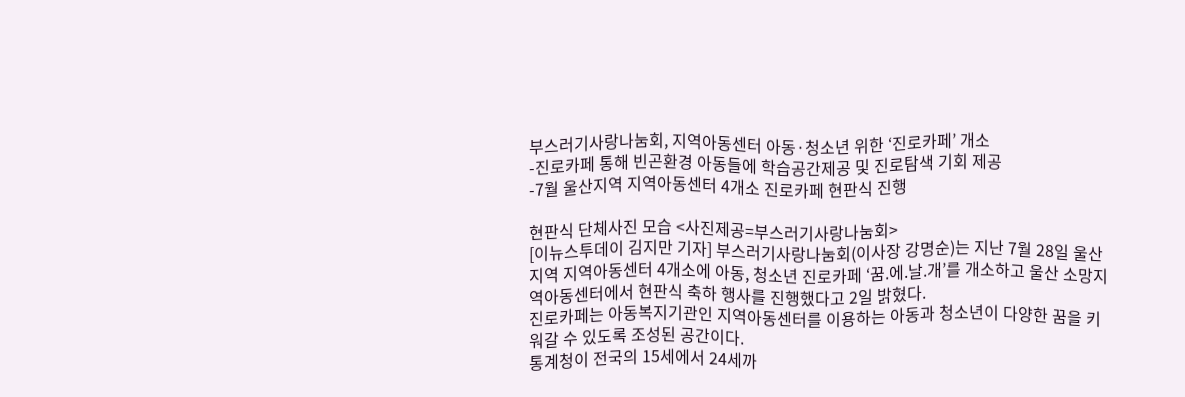부스러기사랑나눔회, 지역아동센터 아동·청소년 위한 ‘진로카페’ 개소
-진로카페 통해 빈곤환경 아동들에 학습공간제공 및 진로탐색 기회 제공
-7월 울산지역 지역아동센터 4개소 진로카페 현판식 진행

현판식 단체사진 모습 <사진제공=부스러기사랑나눔회>
[이뉴스투데이 김지만 기자] 부스러기사랑나눔회(이사장 강명순)는 지난 7월 28일 울산지역 지역아동센터 4개소에 아동, 청소년 진로카페 ‘꿈.에.날.개’를 개소하고 울산 소망지역아동센터에서 현판식 축하 행사를 진행했다고 2일 밝혔다.
진로카페는 아동복지기관인 지역아동센터를 이용하는 아동과 청소년이 다양한 꿈을 키워갈 수 있도록 조성된 공간이다.
통계청이 전국의 15세에서 24세까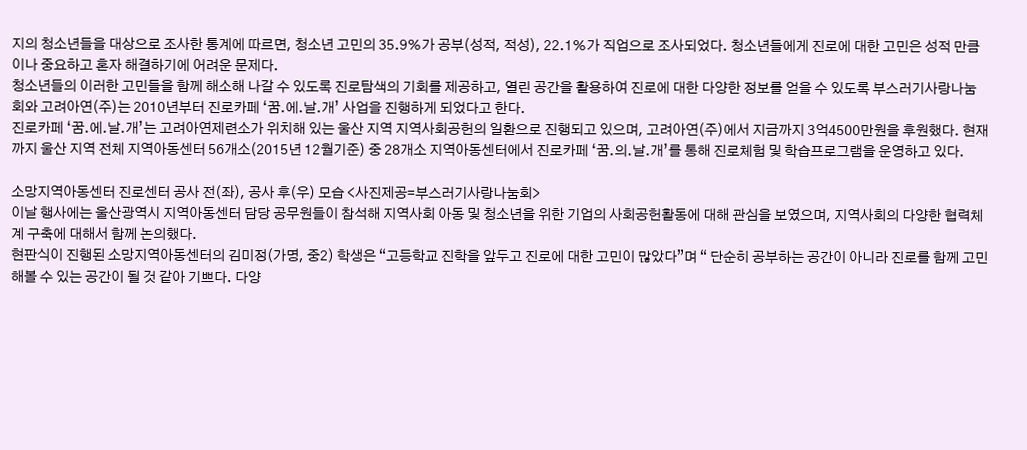지의 청소년들을 대상으로 조사한 통계에 따르면, 청소년 고민의 35.9%가 공부(성적, 적성), 22.1%가 직업으로 조사되었다. 청소년들에게 진로에 대한 고민은 성적 만큼이나 중요하고 혼자 해결하기에 어려운 문제다.
청소년들의 이러한 고민들을 함께 해소해 나갈 수 있도록 진로탐색의 기회를 제공하고, 열린 공간을 활용하여 진로에 대한 다양한 정보를 얻을 수 있도록 부스러기사랑나눔회와 고려아연(주)는 2010년부터 진로카페 ‘꿈.에.날.개’ 사업을 진행하게 되었다고 한다.
진로카페 ‘꿈.에.날.개’는 고려아연제련소가 위치해 있는 울산 지역 지역사회공헌의 일환으로 진행되고 있으며, 고려아연(주)에서 지금까지 3억4500만원을 후원했다. 현재까지 울산 지역 전체 지역아동센터 56개소(2015년 12월기준) 중 28개소 지역아동센터에서 진로카페 ‘꿈.의.날.개’를 통해 진로체험 및 학습프로그램을 운영하고 있다.

소망지역아동센터 진로센터 공사 전(좌), 공사 후(우) 모습 <사진제공=부스러기사랑나눔회>
이날 행사에는 울산광역시 지역아동센터 담당 공무원들이 참석해 지역사회 아동 및 청소년을 위한 기업의 사회공헌활동에 대해 관심을 보였으며, 지역사회의 다양한 협력체계 구축에 대해서 함께 논의했다.
현판식이 진행된 소망지역아동센터의 김미정(가명, 중2) 학생은 “고등학교 진학을 앞두고 진로에 대한 고민이 많았다”며 “ 단순히 공부하는 공간이 아니라 진로를 함께 고민해볼 수 있는 공간이 될 것 같아 기쁘다. 다양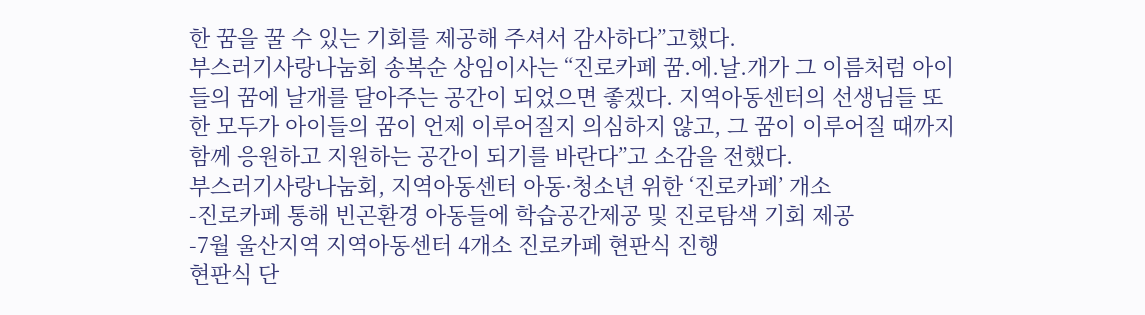한 꿈을 꿀 수 있는 기회를 제공해 주셔서 감사하다”고했다.
부스러기사랑나눔회 송복순 상임이사는 “진로카페 꿈.에.날.개가 그 이름처럼 아이들의 꿈에 날개를 달아주는 공간이 되었으면 좋겠다. 지역아동센터의 선생님들 또한 모두가 아이들의 꿈이 언제 이루어질지 의심하지 않고, 그 꿈이 이루어질 때까지 함께 응원하고 지원하는 공간이 되기를 바란다”고 소감을 전했다.
부스러기사랑나눔회, 지역아동센터 아동·청소년 위한 ‘진로카페’ 개소
-진로카페 통해 빈곤환경 아동들에 학습공간제공 및 진로탐색 기회 제공
-7월 울산지역 지역아동센터 4개소 진로카페 현판식 진행
현판식 단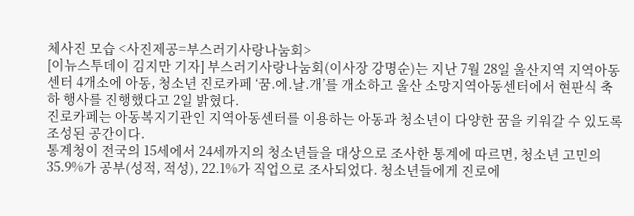체사진 모습 <사진제공=부스러기사랑나눔회>
[이뉴스투데이 김지만 기자] 부스러기사랑나눔회(이사장 강명순)는 지난 7월 28일 울산지역 지역아동센터 4개소에 아동, 청소년 진로카페 ‘꿈.에.날.개’를 개소하고 울산 소망지역아동센터에서 현판식 축하 행사를 진행했다고 2일 밝혔다.
진로카페는 아동복지기관인 지역아동센터를 이용하는 아동과 청소년이 다양한 꿈을 키워갈 수 있도록 조성된 공간이다.
통계청이 전국의 15세에서 24세까지의 청소년들을 대상으로 조사한 통계에 따르면, 청소년 고민의 35.9%가 공부(성적, 적성), 22.1%가 직업으로 조사되었다. 청소년들에게 진로에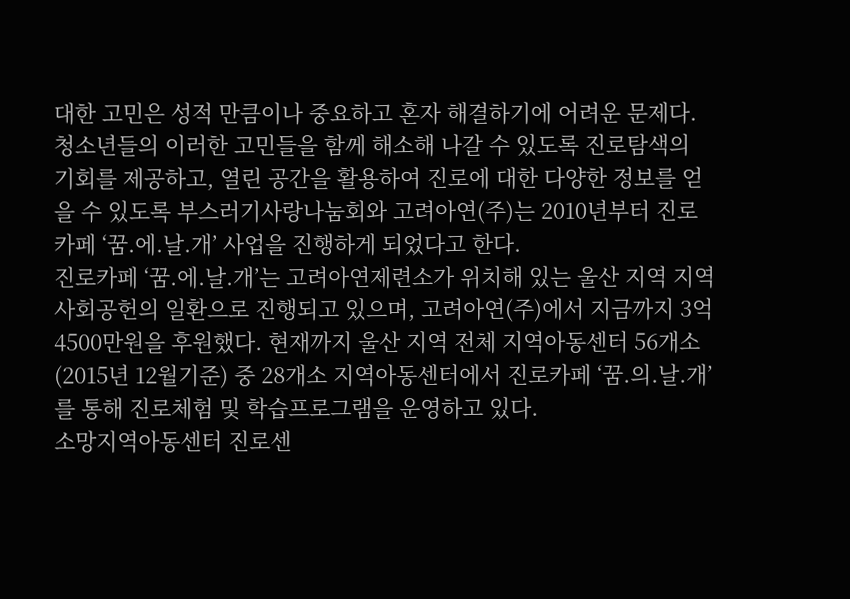대한 고민은 성적 만큼이나 중요하고 혼자 해결하기에 어려운 문제다.
청소년들의 이러한 고민들을 함께 해소해 나갈 수 있도록 진로탐색의 기회를 제공하고, 열린 공간을 활용하여 진로에 대한 다양한 정보를 얻을 수 있도록 부스러기사랑나눔회와 고려아연(주)는 2010년부터 진로카페 ‘꿈.에.날.개’ 사업을 진행하게 되었다고 한다.
진로카페 ‘꿈.에.날.개’는 고려아연제련소가 위치해 있는 울산 지역 지역사회공헌의 일환으로 진행되고 있으며, 고려아연(주)에서 지금까지 3억4500만원을 후원했다. 현재까지 울산 지역 전체 지역아동센터 56개소(2015년 12월기준) 중 28개소 지역아동센터에서 진로카페 ‘꿈.의.날.개’를 통해 진로체험 및 학습프로그램을 운영하고 있다.
소망지역아동센터 진로센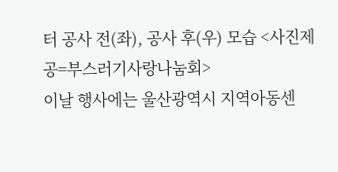터 공사 전(좌), 공사 후(우) 모습 <사진제공=부스러기사랑나눔회>
이날 행사에는 울산광역시 지역아동센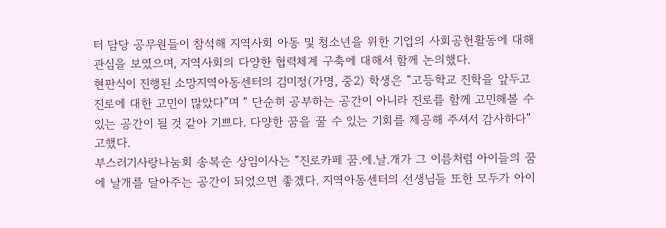터 담당 공무원들이 참석해 지역사회 아동 및 청소년을 위한 기업의 사회공헌활동에 대해 관심을 보였으며, 지역사회의 다양한 협력체계 구축에 대해서 함께 논의했다.
현판식이 진행된 소망지역아동센터의 김미정(가명, 중2) 학생은 “고등학교 진학을 앞두고 진로에 대한 고민이 많았다”며 “ 단순히 공부하는 공간이 아니라 진로를 함께 고민해볼 수 있는 공간이 될 것 같아 기쁘다. 다양한 꿈을 꿀 수 있는 기회를 제공해 주셔서 감사하다”고했다.
부스러기사랑나눔회 송복순 상임이사는 “진로카페 꿈.에.날.개가 그 이름처럼 아이들의 꿈에 날개를 달아주는 공간이 되었으면 좋겠다. 지역아동센터의 선생님들 또한 모두가 아이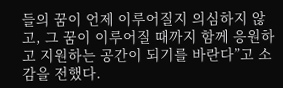들의 꿈이 언제 이루어질지 의심하지 않고, 그 꿈이 이루어질 때까지 함께 응원하고 지원하는 공간이 되기를 바란다”고 소감을 전했다.